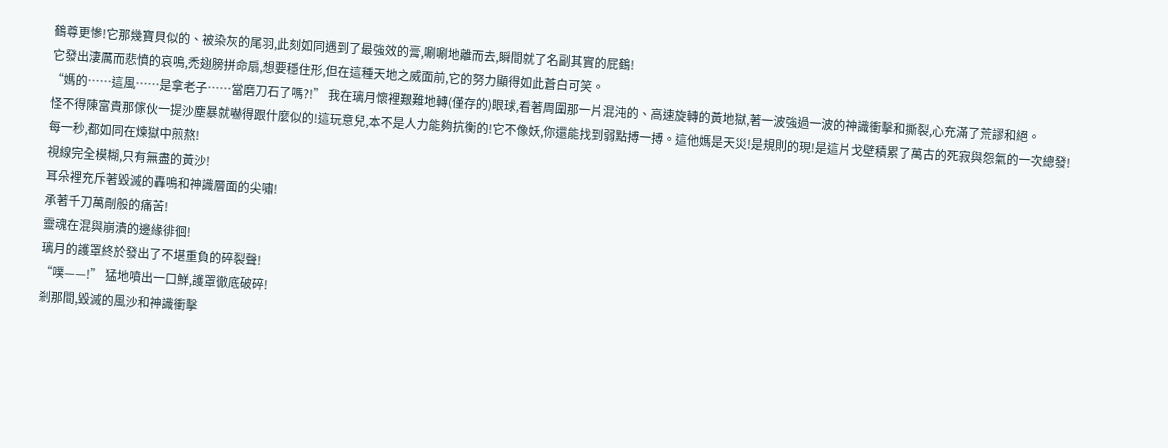鶴尊更慘!它那幾寶貝似的、被染灰的尾羽,此刻如同遇到了最強效的膏,唰唰地離而去,瞬間就了名副其實的屁鶴!
它發出淒厲而悲憤的哀鳴,禿翅膀拼命扇,想要穩住形,但在這種天地之威面前,它的努力顯得如此蒼白可笑。
“媽的……這風……是拿老子……當磨刀石了嗎?!” 我在璃月懷裡艱難地轉(僅存的)眼球,看著周圍那一片混沌的、高速旋轉的黃地獄,著一波強過一波的神識衝擊和撕裂,心充滿了荒謬和絕。
怪不得陳富貴那傢伙一提沙塵暴就嚇得跟什麼似的!這玩意兒,本不是人力能夠抗衡的!它不像妖,你還能找到弱點搏一搏。這他媽是天災!是規則的現!是這片戈壁積累了萬古的死寂與怨氣的一次總發!
每一秒,都如同在煉獄中煎熬!
視線完全模糊,只有無盡的黃沙!
耳朵裡充斥著毀滅的轟鳴和神識層面的尖嘯!
承著千刀萬剮般的痛苦!
靈魂在混與崩潰的邊緣徘徊!
璃月的護罩終於發出了不堪重負的碎裂聲!
“噗——!” 猛地噴出一口鮮,護罩徹底破碎!
剎那間,毀滅的風沙和神識衝擊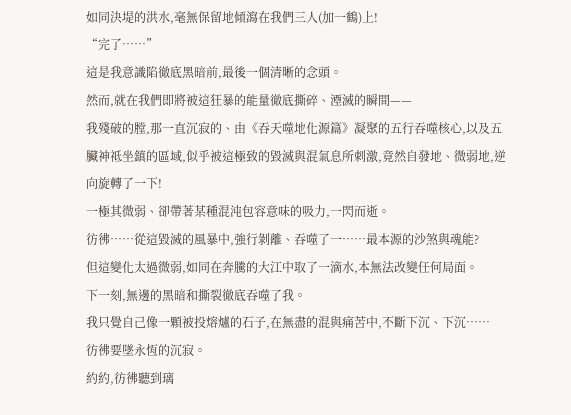如同決堤的洪水,毫無保留地傾瀉在我們三人(加一鶴)上!
“完了……”
這是我意識陷徹底黑暗前,最後一個清晰的念頭。
然而,就在我們即將被這狂暴的能量徹底撕碎、湮滅的瞬間——
我殘破的膛,那一直沉寂的、由《吞天噬地化源篇》凝聚的五行吞噬核心,以及五臟神祗坐鎮的區域,似乎被這極致的毀滅與混氣息所刺激,竟然自發地、微弱地,逆向旋轉了一下!
一極其微弱、卻帶著某種混沌包容意味的吸力,一閃而逝。
彷彿……從這毀滅的風暴中,強行剝離、吞噬了一……最本源的沙煞與魂能?
但這變化太過微弱,如同在奔騰的大江中取了一滴水,本無法改變任何局面。
下一刻,無邊的黑暗和撕裂徹底吞噬了我。
我只覺自己像一顆被投熔爐的石子,在無盡的混與痛苦中,不斷下沉、下沉……
彷彿要墜永恆的沉寂。
約約,彷彿聽到璃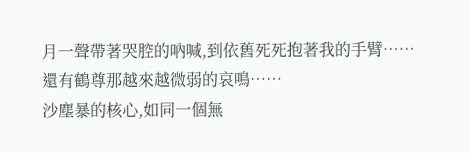月一聲帶著哭腔的吶喊,到依舊死死抱著我的手臂……
還有鶴尊那越來越微弱的哀鳴……
沙塵暴的核心,如同一個無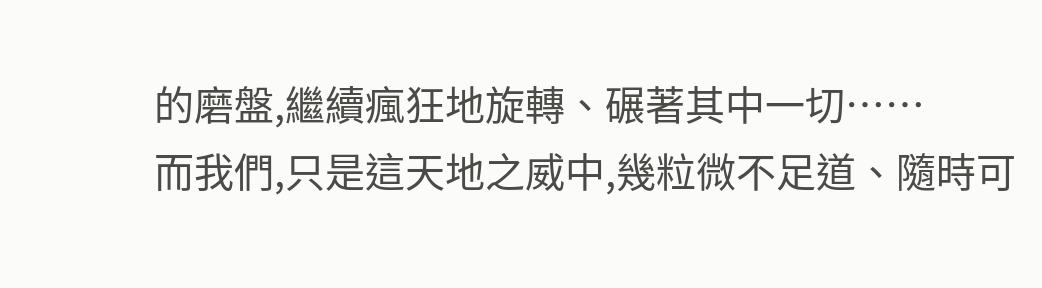的磨盤,繼續瘋狂地旋轉、碾著其中一切……
而我們,只是這天地之威中,幾粒微不足道、隨時可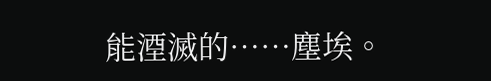能湮滅的……塵埃。